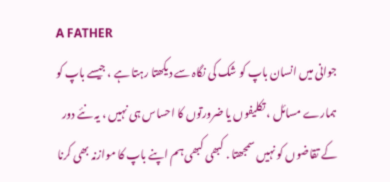A FATHER
جوانی میں انسان باپ کو شک کی نگاہ سے دیکھتا رہتا ہے ، جیسے باپ کو ہمارے مسائل ، تکلیفوں یا ضرورتوں کا احساس ہی نہیں ، یہ نئے دور کے تقاضوں کو نہیں سمجھتا . کبھی کبھی ہم اپنے باپ کا موازنہ بھی کرنا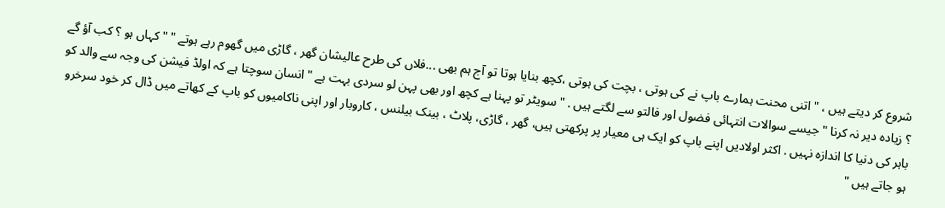شروع کر دیتے ہیں ، " اتنی محنت ہمارے باپ نے کی ہوتی ، بچت کی ہوتی ،کچھ بنایا ہوتا تو آج ہم بھی ...فلاں کی طرح عالیشان گھر ، گاڑی میں گھوم رہے ہوتے " " کہاں ہو ؟ کب آؤ گے ؟ زیادہ دیر نہ کرنا " جیسے سوالات انتہائی فضول اور فالتو سے لگتے ہیں . " سویٹر تو پہنا ہے کچھ اور بھی پہن لو سردی بہت ہے " انسان سوچتا ہے کہ اولڈ فیشن کی وجہ سے والد کو باہر کی دنیا کا اندازہ نہیں . اکثر اولادیں اپنے باپ کو ایک ہی معیار پر پرکھتی ہیں، گھر ، گاڑی، پلاٹ ، بینک بیلنس ، کاروبار اور اپنی ناکامیوں کو باپ کے کھاتے میں ڈال کر خود سرخرو ہو جاتے ہیں "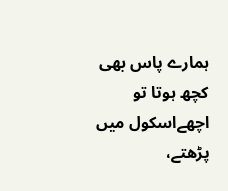ہمارے پاس بھی کچھ ہوتا تو اچھےاسکول میں پڑھتے،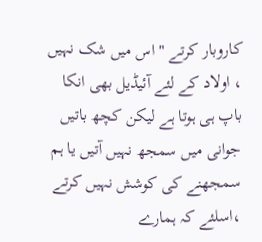کاروبار کرتے " اس میں شک نہیں ، اولاد کے لئے آئیڈیل بھی انکا باپ ہی ہوتا ہے لیکن کچھ باتیں جوانی میں سمجھ نہیں آتیں یا ہم سمجھنے کی کوشش نہیں کرتے ،اسلئے کہ ہمارے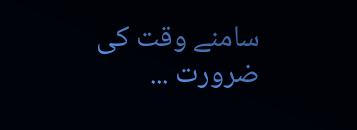سامنے وقت کی ضرورت ...